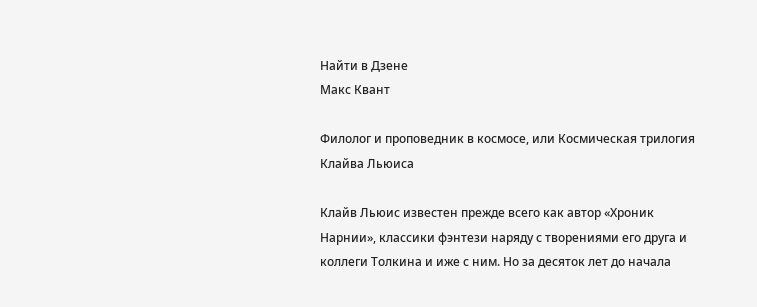Найти в Дзене
Макс Квант

Филолог и проповедник в космосе, или Космическая трилогия Клайва Льюиса

Клайв Льюис известен прежде всего как автор «Хроник Нарнии», классики фэнтези наряду с творениями его друга и коллеги Толкина и иже с ним. Но за десяток лет до начала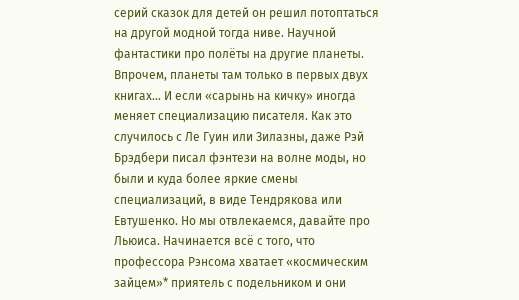серий сказок для детей он решил потоптаться на другой модной тогда ниве. Научной фантастики про полёты на другие планеты. Впрочем, планеты там только в первых двух книгах... И если «сарынь на кичку» иногда меняет специализацию писателя. Как это случилось с Ле Гуин или Зилазны, даже Рэй Брэдбери писал фэнтези на волне моды, но были и куда более яркие смены специализаций, в виде Тендрякова или Евтушенко. Но мы отвлекаемся, давайте про Льюиса. Начинается всё с того, что профессора Рэнсома хватает «космическим зайцем»* приятель с подельником и они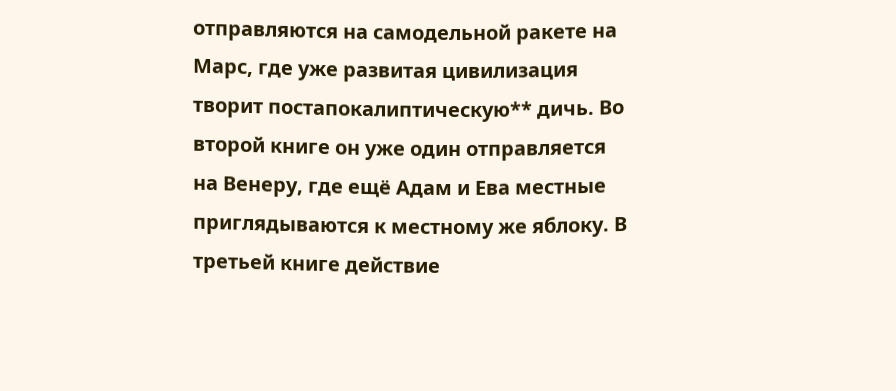отправляются на самодельной ракете на Марс, где уже развитая цивилизация творит постапокалиптическую** дичь. Во второй книге он уже один отправляется на Венеру, где ещё Адам и Ева местные приглядываются к местному же яблоку. В третьей книге действие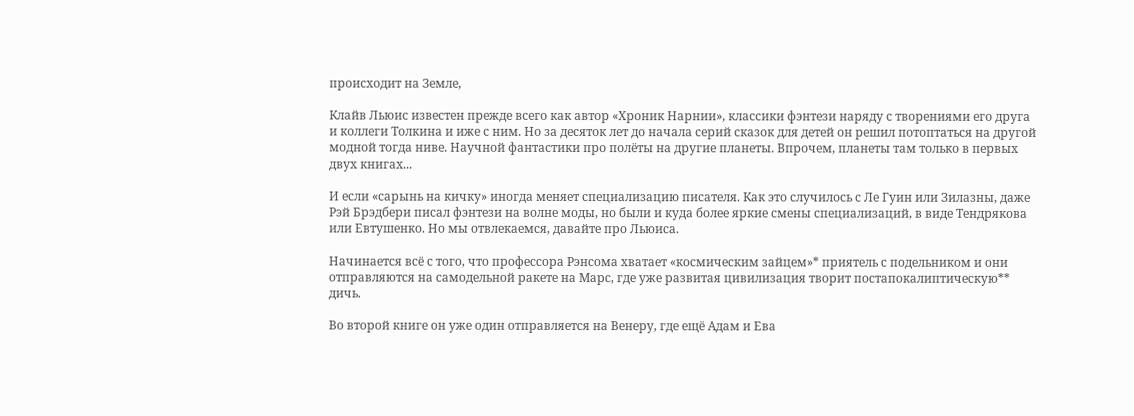происходит на Земле,

Клайв Льюис известен прежде всего как автор «Хроник Нарнии», классики фэнтези наряду с творениями его друга и коллеги Толкина и иже с ним. Но за десяток лет до начала серий сказок для детей он решил потоптаться на другой модной тогда ниве. Научной фантастики про полёты на другие планеты. Впрочем, планеты там только в первых двух книгах...

И если «сарынь на кичку» иногда меняет специализацию писателя. Как это случилось с Ле Гуин или Зилазны, даже Рэй Брэдбери писал фэнтези на волне моды, но были и куда более яркие смены специализаций, в виде Тендрякова или Евтушенко. Но мы отвлекаемся, давайте про Льюиса.

Начинается всё с того, что профессора Рэнсома хватает «космическим зайцем»* приятель с подельником и они отправляются на самодельной ракете на Марс, где уже развитая цивилизация творит постапокалиптическую** дичь.

Во второй книге он уже один отправляется на Венеру, где ещё Адам и Ева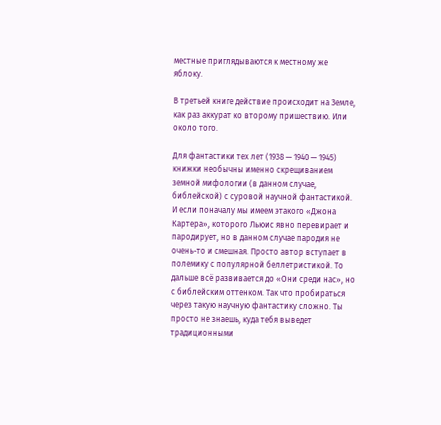местные приглядываются к местному же яблоку.

В третьей книге действие происходит на Земле, как раз аккурат ко второму пришествию. Или около того.

Для фантастики тех лет (1938 — 1940 — 1945) книжки необычны именно скрещиванием земной мифологии (в данном случае, библейской) с суровой научной фантастикой. И если поначалу мы имеем этакого «Джона Картера», которого Льюис явно перевирает и пародирует, но в данном случае пародия не очень-то и смешная. Просто автор вступает в полемику с популярной беллетристикой. То дальше всё развивается до «Они среди нас», но с библейским оттенком. Так что пробираться через такую научную фантастику сложно. Ты просто не знаешь, куда тебя выведет традиционными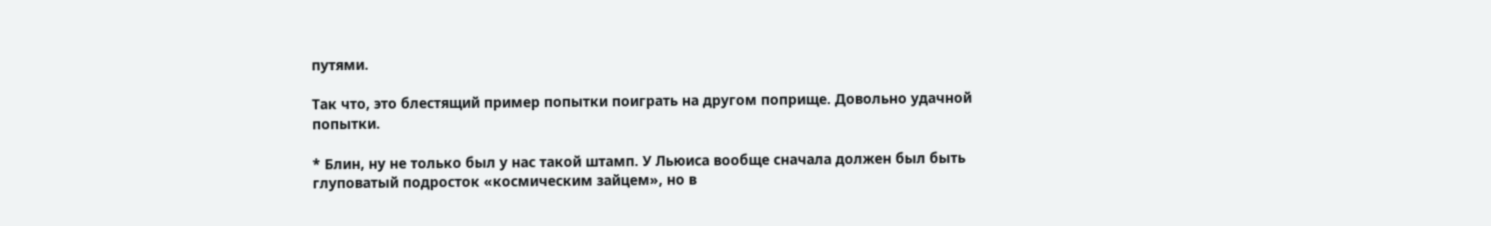путями.

Так что, это блестящий пример попытки поиграть на другом поприще. Довольно удачной попытки.

* Блин, ну не только был у нас такой штамп. У Льюиса вообще сначала должен был быть глуповатый подросток «космическим зайцем», но в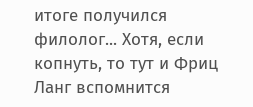итоге получился филолог... Хотя, если копнуть, то тут и Фриц Ланг вспомнится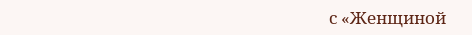с «Женщиной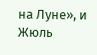на Луне», и Жюль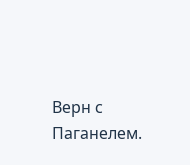Верн с Паганелем.